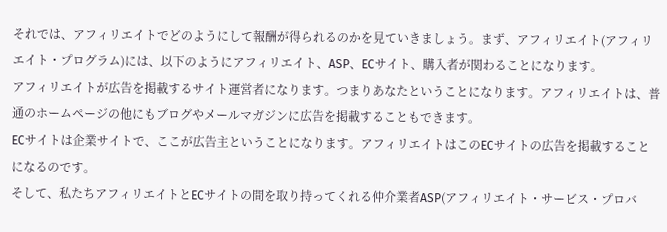それでは、アフィリエイトでどのようにして報酬が得られるのかを見ていきましょう。まず、アフィリエイト(アフィリエイト・プログラム)には、以下のようにアフィリエイト、ASP、ECサイト、購入者が関わることになります。
アフィリエイトが広告を掲載するサイト運営者になります。つまりあなたということになります。アフィリエイトは、普通のホームページの他にもブログやメールマガジンに広告を掲載することもできます。
ECサイトは企業サイトで、ここが広告主ということになります。アフィリエイトはこのECサイトの広告を掲載することになるのです。
そして、私たちアフィリエイトとECサイトの間を取り持ってくれる仲介業者ASP(アフィリエイト・サービス・プロバ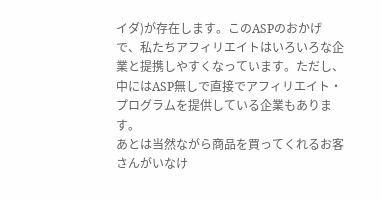イダ)が存在します。このASPのおかげで、私たちアフィリエイトはいろいろな企業と提携しやすくなっています。ただし、中にはASP無しで直接でアフィリエイト・プログラムを提供している企業もあります。
あとは当然ながら商品を買ってくれるお客さんがいなけ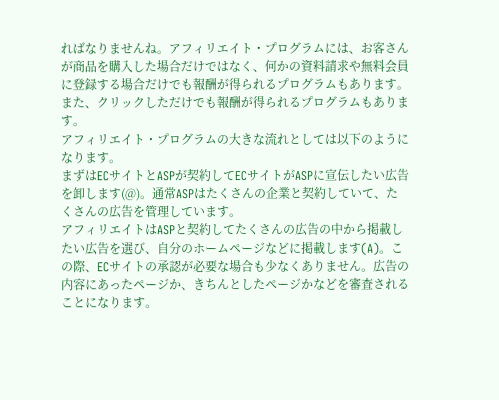ればなりませんね。アフィリエイト・プログラムには、お客さんが商品を購入した場合だけではなく、何かの資料請求や無料会員に登録する場合だけでも報酬が得られるプログラムもあります。また、クリックしただけでも報酬が得られるプログラムもあります。
アフィリエイト・プログラムの大きな流れとしては以下のようになります。
まずはECサイトとASPが契約してECサイトがASPに宣伝したい広告を卸します(@)。通常ASPはたくさんの企業と契約していて、たくさんの広告を管理しています。
アフィリエイトはASPと契約してたくさんの広告の中から掲載したい広告を選び、自分のホームページなどに掲載します(A)。この際、ECサイトの承認が必要な場合も少なくありません。広告の内容にあったページか、きちんとしたページかなどを審査されることになります。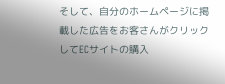そして、自分のホームページに掲載した広告をお客さんがクリックしてECサイトの購入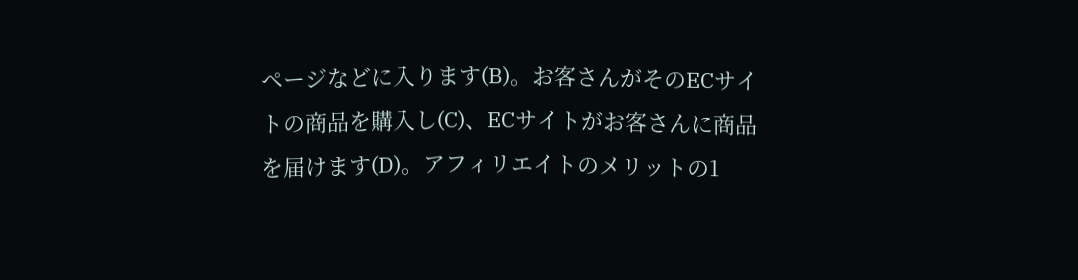ページなどに入ります(B)。お客さんがそのECサイトの商品を購入し(C)、ECサイトがお客さんに商品を届けます(D)。アフィリエイトのメリットの1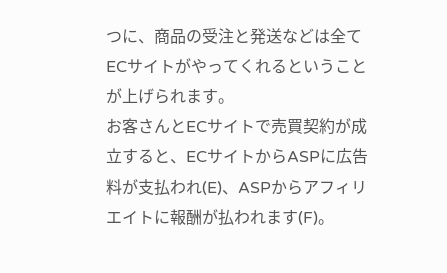つに、商品の受注と発送などは全てECサイトがやってくれるということが上げられます。
お客さんとECサイトで売買契約が成立すると、ECサイトからASPに広告料が支払われ(E)、ASPからアフィリエイトに報酬が払われます(F)。